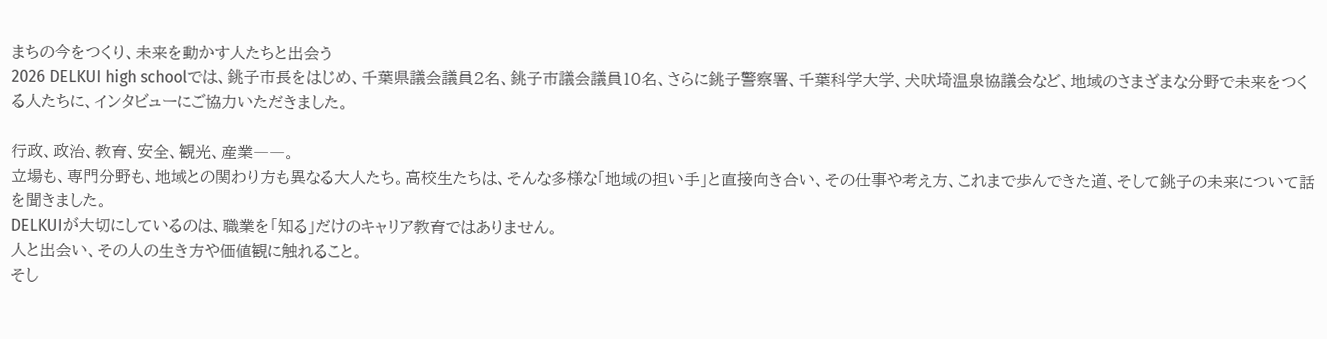まちの今をつくり、未来を動かす人たちと出会う
2026 DELKUI high schoolでは、銚子市長をはじめ、千葉県議会議員2名、銚子市議会議員10名、さらに銚子警察署、千葉科学大学、犬吠埼温泉協議会など、地域のさまざまな分野で未来をつくる人たちに、インタビューにご協力いただきました。

行政、政治、教育、安全、観光、産業――。
立場も、専門分野も、地域との関わり方も異なる大人たち。高校生たちは、そんな多様な「地域の担い手」と直接向き合い、その仕事や考え方、これまで歩んできた道、そして銚子の未来について話を聞きました。
DELKUIが大切にしているのは、職業を「知る」だけのキャリア教育ではありません。
人と出会い、その人の生き方や価値観に触れること。
そし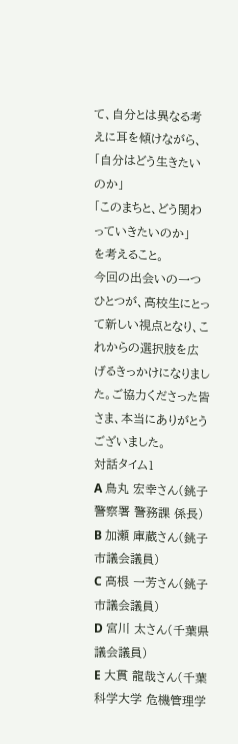て、自分とは異なる考えに耳を傾けながら、
「自分はどう生きたいのか」
「このまちと、どう関わっていきたいのか」
を考えること。
今回の出会いの一つひとつが、高校生にとって新しい視点となり、これからの選択肢を広げるきっかけになりました。ご協力くださった皆さま、本当にありがとうございました。
対話タイム1
A 鳥丸 宏幸さん(銚子警察署 警務課 係長)
B 加瀬 庫蔵さん(銚子市議会議員)
C 高根 一芳さん(銚子市議会議員)
D 宮川 太さん(千葉県議会議員)
E 大貫 龍哉さん(千葉科学大学 危機管理学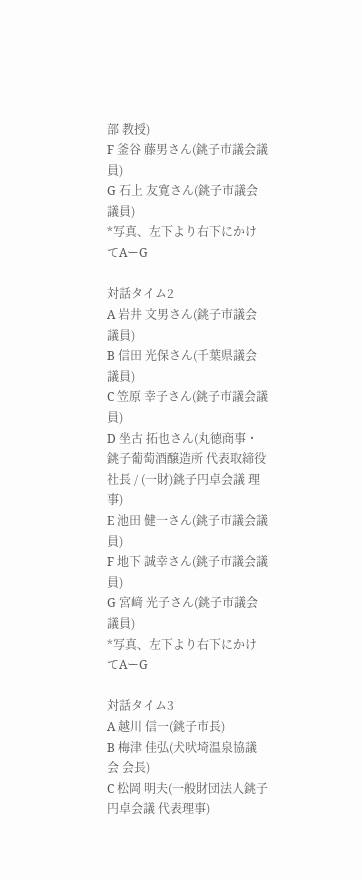部 教授)
F 釜谷 藤男さん(銚子市議会議員)
G 石上 友寛さん(銚子市議会議員)
*写真、左下より右下にかけてAーG

対話タイム2
A 岩井 文男さん(銚子市議会議員)
B 信田 光保さん(千葉県議会議員)
C 笠原 幸子さん(銚子市議会議員)
D 坐古 拓也さん(丸徳商事・銚子葡萄酒醸造所 代表取締役社長 / (一財)銚子円卓会議 理事)
E 池田 健一さん(銚子市議会議員)
F 地下 誠幸さん(銚子市議会議員)
G 宮﨑 光子さん(銚子市議会議員)
*写真、左下より右下にかけてAーG

対話タイム3
A 越川 信一(銚子市長)
B 梅津 佳弘(犬吠埼温泉協議会 会長)
C 松岡 明夫(一般財団法人銚子円卓会議 代表理事)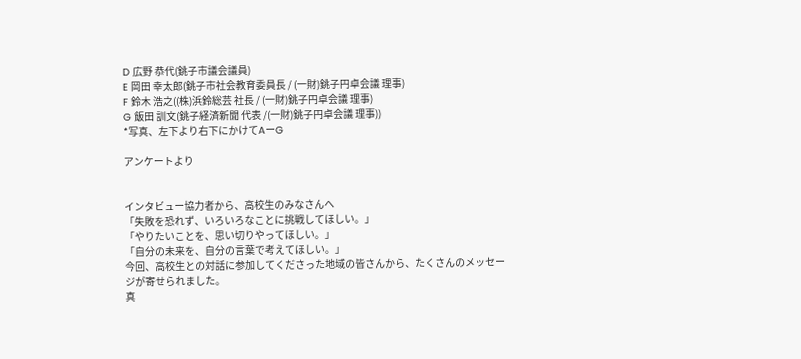D 広野 恭代(銚子市議会議員)
E 岡田 幸太郎(銚子市社会教育委員長 / (一財)銚子円卓会議 理事)
F 鈴木 浩之((株)浜鈴総芸 社長 / (一財)銚子円卓会議 理事)
G 飯田 訓文(銚子経済新聞 代表 /(一財)銚子円卓会議 理事))
*写真、左下より右下にかけてAーG

アンケートより


インタビュー協力者から、高校生のみなさんへ
「失敗を恐れず、いろいろなことに挑戦してほしい。」
「やりたいことを、思い切りやってほしい。」
「自分の未来を、自分の言葉で考えてほしい。」
今回、高校生との対話に参加してくださった地域の皆さんから、たくさんのメッセージが寄せられました。
真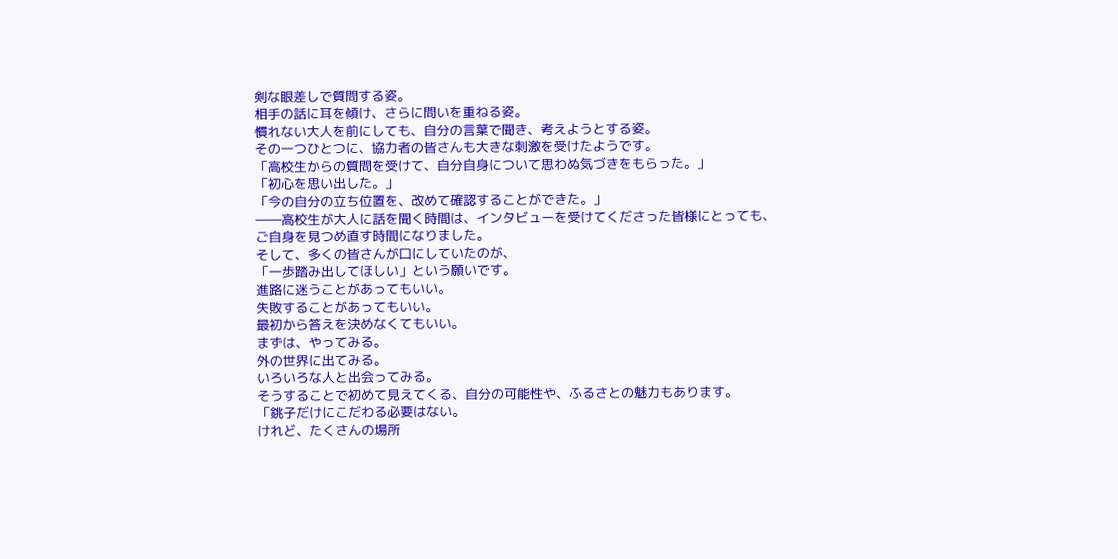剣な眼差しで質問する姿。
相手の話に耳を傾け、さらに問いを重ねる姿。
慣れない大人を前にしても、自分の言葉で聞き、考えようとする姿。
その一つひとつに、協力者の皆さんも大きな刺激を受けたようです。
「高校生からの質問を受けて、自分自身について思わぬ気づきをもらった。」
「初心を思い出した。」
「今の自分の立ち位置を、改めて確認することができた。」
――高校生が大人に話を聞く時間は、インタビューを受けてくださった皆様にとっても、ご自身を見つめ直す時間になりました。
そして、多くの皆さんが口にしていたのが、
「一歩踏み出してほしい」という願いです。
進路に迷うことがあってもいい。
失敗することがあってもいい。
最初から答えを決めなくてもいい。
まずは、やってみる。
外の世界に出てみる。
いろいろな人と出会ってみる。
そうすることで初めて見えてくる、自分の可能性や、ふるさとの魅力もあります。
「銚子だけにこだわる必要はない。
けれど、たくさんの場所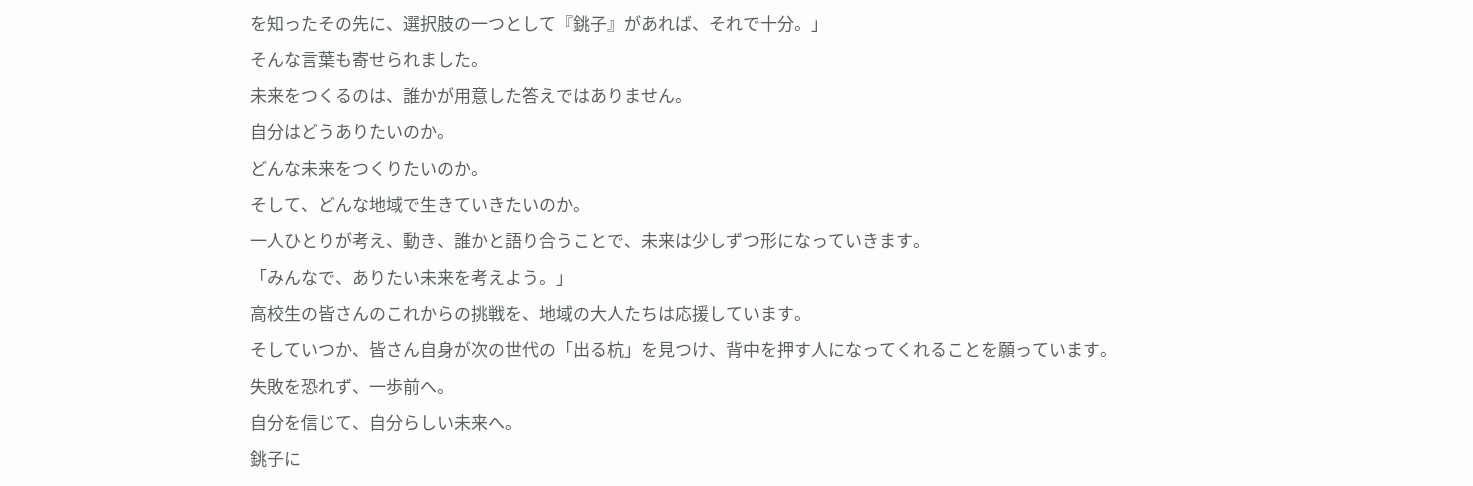を知ったその先に、選択肢の一つとして『銚子』があれば、それで十分。」
そんな言葉も寄せられました。
未来をつくるのは、誰かが用意した答えではありません。
自分はどうありたいのか。
どんな未来をつくりたいのか。
そして、どんな地域で生きていきたいのか。
一人ひとりが考え、動き、誰かと語り合うことで、未来は少しずつ形になっていきます。
「みんなで、ありたい未来を考えよう。」
高校生の皆さんのこれからの挑戦を、地域の大人たちは応援しています。
そしていつか、皆さん自身が次の世代の「出る杭」を見つけ、背中を押す人になってくれることを願っています。
失敗を恐れず、一歩前へ。
自分を信じて、自分らしい未来へ。
銚子に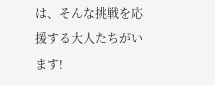は、そんな挑戦を応援する大人たちがいます!